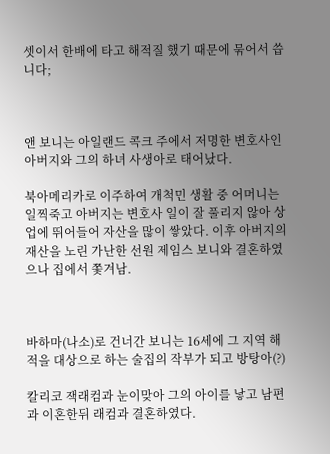셋이서 한배에 타고 해적질 했기 때문에 묶어서 씁니다;



앤 보니는 아일랜드 콕크 주에서 저명한 변호사인 아버지와 그의 하녀 사생아로 태어났다.

북아메리카로 이주하여 개척민 생활 중 어머니는 일찍죽고 아버지는 변호사 일이 잘 풀리지 않아 상업에 뛰어들어 자산을 많이 쌓았다. 이후 아버지의 재산을 노린 가난한 선원 제임스 보니와 결혼하였으나 집에서 쫓겨남.



바하마(나소)로 건너간 보니는 16세에 그 지역 해적을 대상으로 하는 술집의 작부가 되고 방탕아(?)

칼리코 잭래컴과 눈이맞아 그의 아이를 낳고 남편과 이혼한뒤 래컴과 결혼하였다.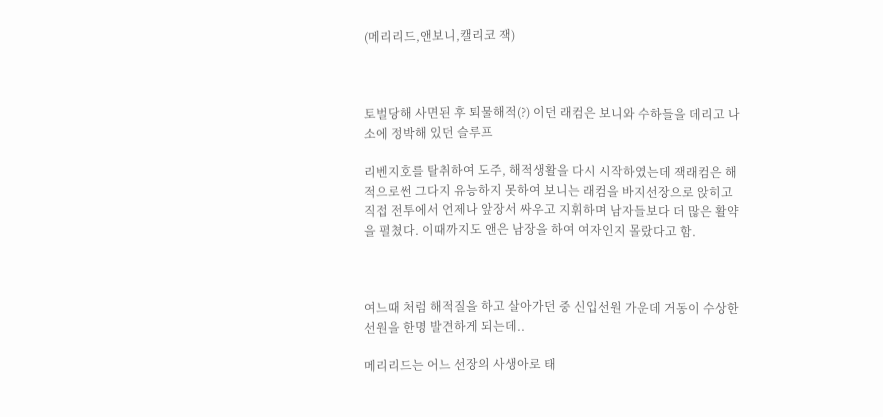(메리리드,앤보니,캘리코 잭)



토벌당해 사면된 후 퇴물해적(?) 이던 래컴은 보니와 수하들을 데리고 나소에 정박해 있던 슬루프

리벤지호를 탈취하여 도주, 해적생활을 다시 시작하였는데 잭래컴은 해적으로썬 그다지 유능하지 못하여 보니는 래컴을 바지선장으로 앉히고 직접 전투에서 언제나 앞장서 싸우고 지휘하며 남자들보다 더 많은 활약을 펼쳤다. 이때까지도 앤은 남장을 하여 여자인지 몰랐다고 함.



여느때 처럼 해적질을 하고 살아가던 중 신입선원 가운데 거동이 수상한 선원을 한명 발견하게 되는데..

메리리드는 어느 선장의 사생아로 태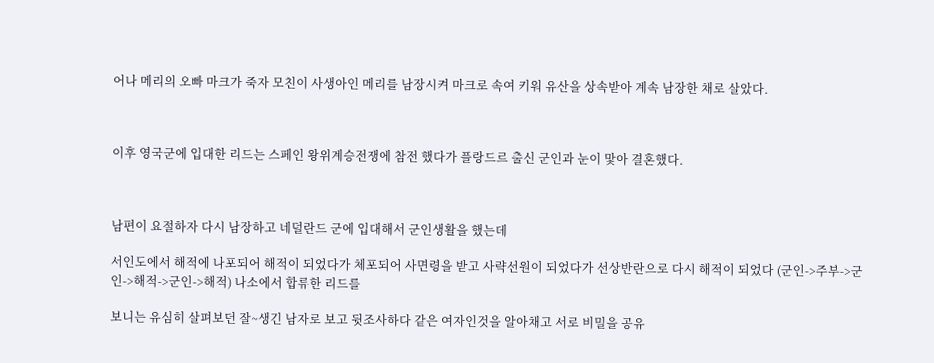어나 메리의 오빠 마크가 죽자 모친이 사생아인 메리를 남장시켜 마크로 속여 키워 유산을 상속받아 계속 남장한 채로 살았다.



이후 영국군에 입대한 리드는 스페인 왕위계승전쟁에 참전 했다가 플랑드르 출신 군인과 눈이 맟아 결혼했다.



남편이 요절하자 다시 남장하고 네덜란드 군에 입대해서 군인생활을 했는데

서인도에서 해적에 나포되어 해적이 되었다가 체포되어 사면령을 받고 사략선원이 되었다가 선상반란으로 다시 해적이 되었다 (군인->주부->군인->해적->군인->해적) 나소에서 합류한 리드를

보니는 유심히 살펴보던 잘~생긴 남자로 보고 뒷조사하다 같은 여자인것을 알아채고 서로 비밀을 공유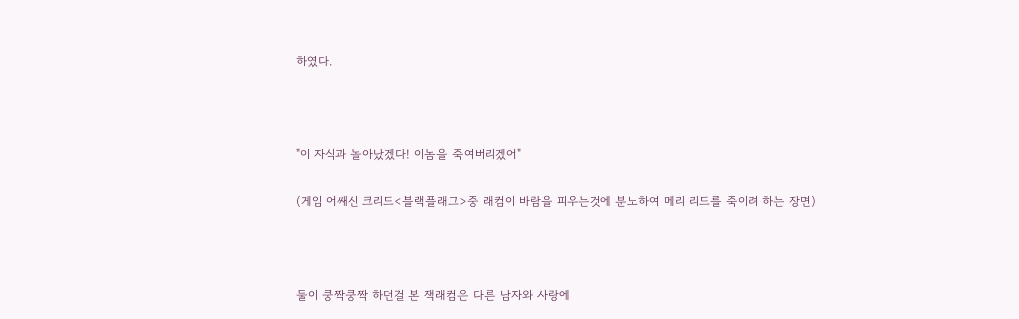하였다.



"이 자식과 놀아났겠다! 이놈을 죽여버리겠어"

(게임 어쌔신 크리드<블랙플래그>중 래컴이 바람을 피우는것에 분노하여 메리 리드를 죽이려 하는 장면)



둘이 쿵짝쿵짝 하던걸 본 잭래컴은 다른 남자와 사랑에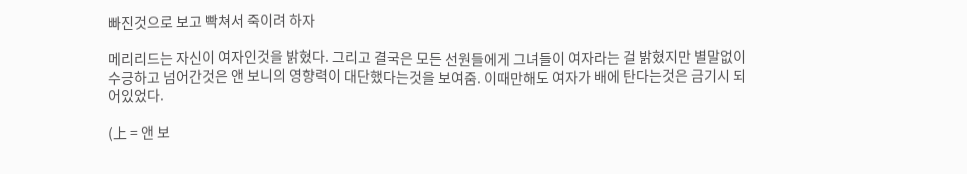빠진것으로 보고 빡쳐서 죽이려 하자

메리리드는 자신이 여자인것을 밝혔다. 그리고 결국은 모든 선원들에게 그녀들이 여자라는 걸 밝혔지만 별말없이 수긍하고 넘어간것은 앤 보니의 영향력이 대단했다는것을 보여줌. 이때만해도 여자가 배에 탄다는것은 금기시 되어있었다.

(上 = 앤 보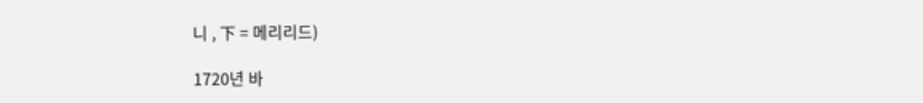니 , 下 = 메리리드)

1720년 바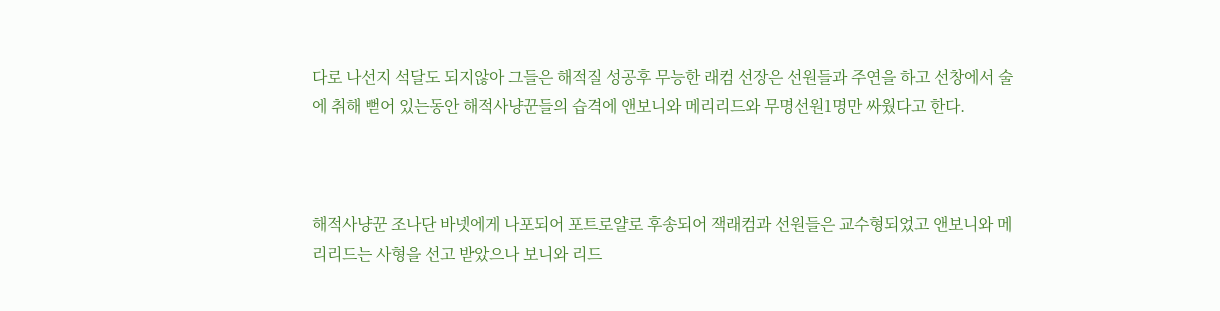다로 나선지 석달도 되지않아 그들은 해적질 성공후 무능한 래컴 선장은 선원들과 주연을 하고 선창에서 술에 취해 뻗어 있는동안 해적사냥꾼들의 습격에 앤보니와 메리리드와 무명선원1명만 싸웠다고 한다.



해적사냥꾼 조나단 바넷에게 나포되어 포트로얄로 후송되어 잭래컴과 선원들은 교수형되었고 앤보니와 메리리드는 사형을 선고 받았으나 보니와 리드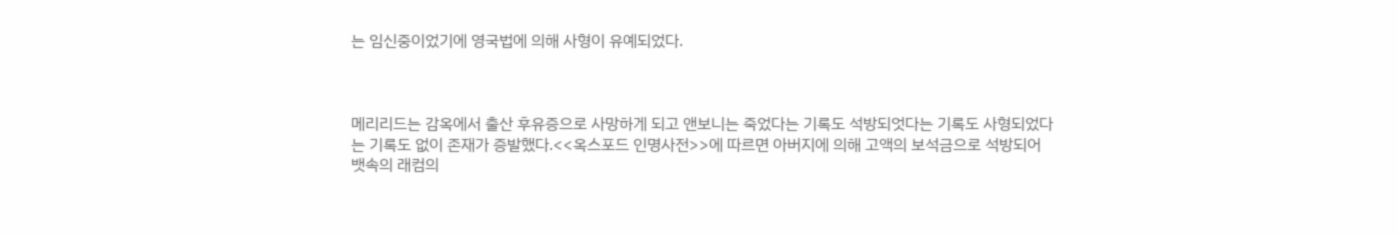는 임신중이었기에 영국법에 의해 사형이 유예되었다.



메리리드는 감옥에서 출산 후유증으로 사망하게 되고 앤보니는 죽었다는 기록도 석방되엇다는 기록도 사형되었다는 기록도 없이 존재가 증발했다.<<옥스포드 인명사전>>에 따르면 아버지에 의해 고액의 보석금으로 석방되어 뱃속의 래컴의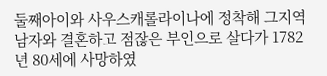둘째아이와 사우스캐롤라이나에 정착해 그지역 남자와 결혼하고 점잖은 부인으로 살다가 1782년 80세에 사망하였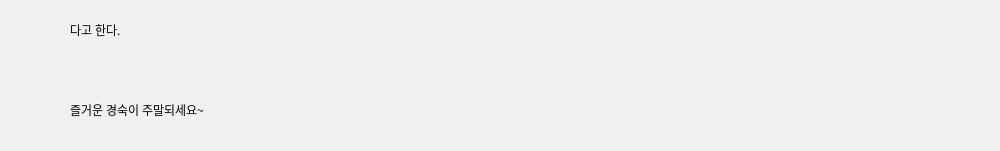다고 한다.



즐거운 경숙이 주말되세요~